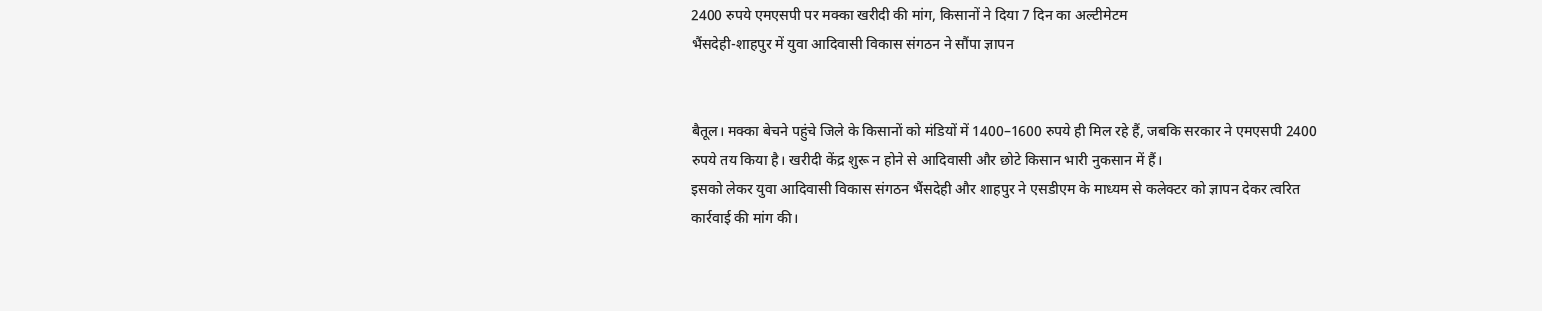2400 रुपये एमएसपी पर मक्का खरीदी की मांग, किसानों ने दिया 7 दिन का अल्टीमेटम
भैंसदेही-शाहपुर में युवा आदिवासी विकास संगठन ने सौंपा ज्ञापन


बैतूल। मक्का बेचने पहुंचे जिले के किसानों को मंडियों में 1400–1600 रुपये ही मिल रहे हैं, जबकि सरकार ने एमएसपी 2400 रुपये तय किया है। खरीदी केंद्र शुरू न होने से आदिवासी और छोटे किसान भारी नुकसान में हैं।
इसको लेकर युवा आदिवासी विकास संगठन भैंसदेही और शाहपुर ने एसडीएम के माध्यम से कलेक्टर को ज्ञापन देकर त्वरित कार्रवाई की मांग की।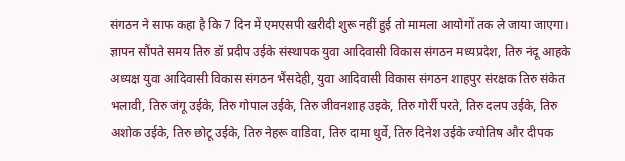संगठन ने साफ कहा है कि 7 दिन में एमएसपी खरीदी शुरू नहीं हुई तो मामला आयोगों तक ले जाया जाएगा।
ज्ञापन सौंपते समय तिरु डॉ प्रदीप उईके संस्थापक युवा आदिवासी विकास संगठन मध्यप्रदेश, तिरु नंदू आहके अध्यक्ष युवा आदिवासी विकास संगठन भैंसदेही, युवा आदिवासी विकास संगठन शाहपुर संरक्षक तिरु संकेत भलावी, तिरु जंगू उईके, तिरु गोपाल उईके, तिरु जीवनशाह उइके, तिरु गोर्री परते, तिरु दलप उईके, तिरु अशोक उईके, तिरु छोटू उईके, तिरु नेहरू वाडिवा, तिरु दामा धुर्वे, तिरु दिनेश उईके ज्योतिष और दीपक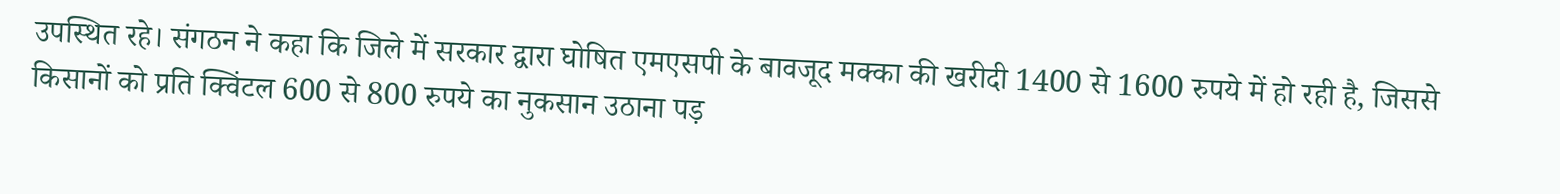उपस्थित रहे। संगठन ने कहा कि जिले में सरकार द्वारा घोषित एमएसपी के बावजूद मक्का की खरीदी 1400 से 1600 रुपये में हो रही है, जिससे किसानों को प्रति क्विंटल 600 से 800 रुपये का नुकसान उठाना पड़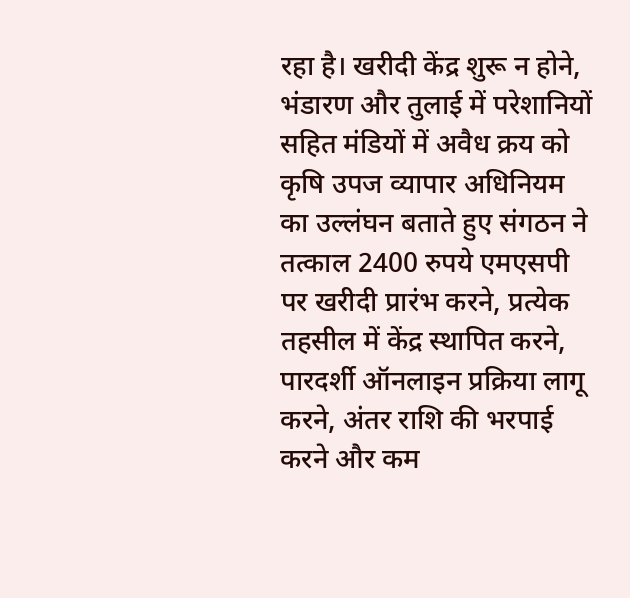रहा है। खरीदी केंद्र शुरू न होने, भंडारण और तुलाई में परेशानियों सहित मंडियों में अवैध क्रय को कृषि उपज व्यापार अधिनियम का उल्लंघन बताते हुए संगठन ने तत्काल 2400 रुपये एमएसपी पर खरीदी प्रारंभ करने, प्रत्येक तहसील में केंद्र स्थापित करने, पारदर्शी ऑनलाइन प्रक्रिया लागू करने, अंतर राशि की भरपाई करने और कम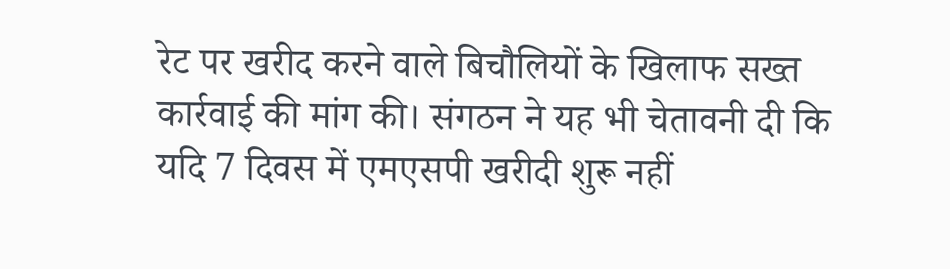रेट पर खरीद करने वाले बिचौलियों के खिलाफ सख्त कार्रवाई की मांग की। संगठन ने यह भी चेतावनी दी कि यदि 7 दिवस में एमएसपी खरीदी शुरू नहीं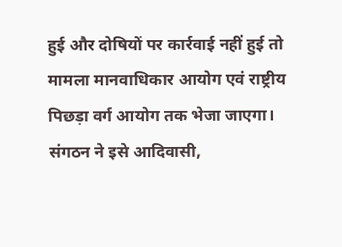हुई और दोषियों पर कार्रवाई नहीं हुई तो मामला मानवाधिकार आयोग एवं राष्ट्रीय पिछड़ा वर्ग आयोग तक भेजा जाएगा। संगठन ने इसे आदिवासी,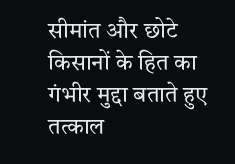सीमांत और छोटे किसानों के हित का गंभीर मुद्दा बताते हुए तत्काल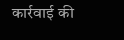कार्रवाई की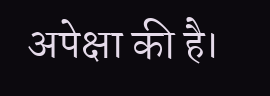अपेक्षा की है।